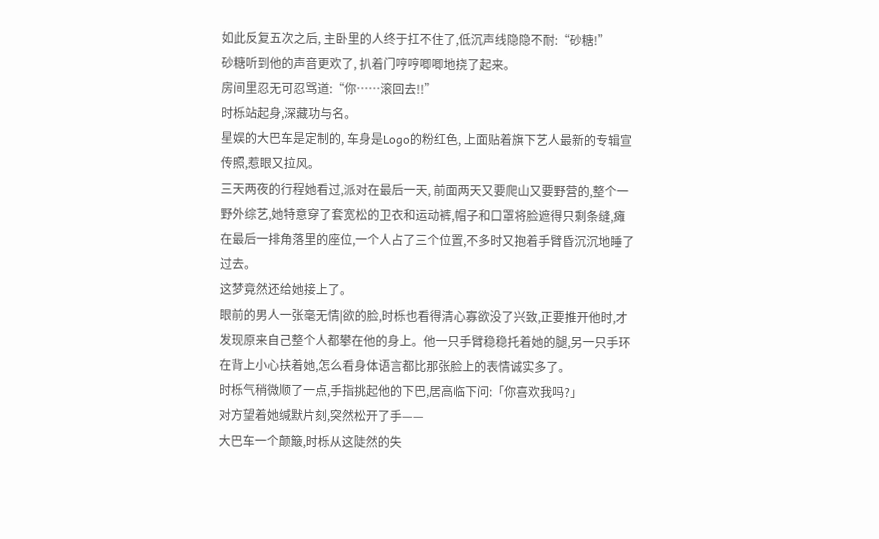如此反复五次之后, 主卧里的人终于扛不住了,低沉声线隐隐不耐:“砂糖!”
砂糖听到他的声音更欢了, 扒着门哼哼唧唧地挠了起来。
房间里忍无可忍骂道:“你……滚回去!!”
时栎站起身,深藏功与名。
星娱的大巴车是定制的, 车身是Logo的粉红色, 上面贴着旗下艺人最新的专辑宣传照,惹眼又拉风。
三天两夜的行程她看过,派对在最后一天, 前面两天又要爬山又要野营的,整个一野外综艺,她特意穿了套宽松的卫衣和运动裤,帽子和口罩将脸遮得只剩条缝,瘫在最后一排角落里的座位,一个人占了三个位置,不多时又抱着手臂昏沉沉地睡了过去。
这梦竟然还给她接上了。
眼前的男人一张毫无情|欲的脸,时栎也看得清心寡欲没了兴致,正要推开他时,才发现原来自己整个人都攀在他的身上。他一只手臂稳稳托着她的腿,另一只手环在背上小心扶着她,怎么看身体语言都比那张脸上的表情诚实多了。
时栎气稍微顺了一点,手指挑起他的下巴,居高临下问:「你喜欢我吗?」
对方望着她缄默片刻,突然松开了手——
大巴车一个颠簸,时栎从这陡然的失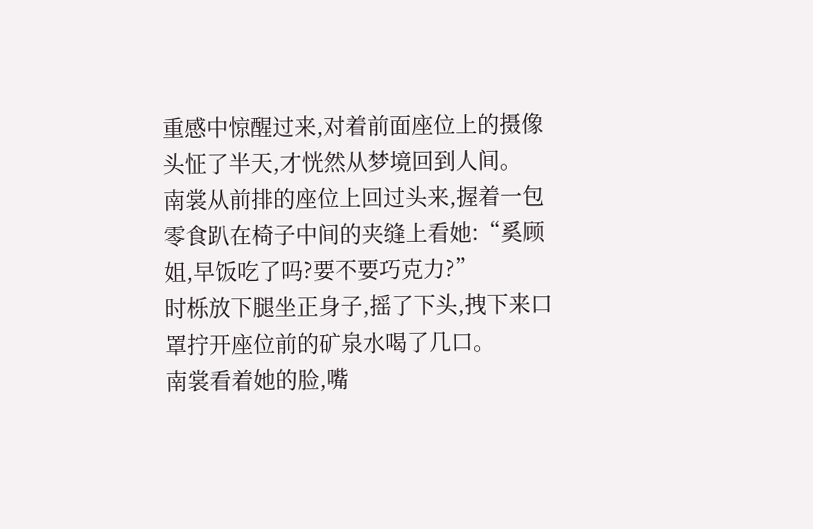重感中惊醒过来,对着前面座位上的摄像头怔了半天,才恍然从梦境回到人间。
南裳从前排的座位上回过头来,握着一包零食趴在椅子中间的夹缝上看她:“奚顾姐,早饭吃了吗?要不要巧克力?”
时栎放下腿坐正身子,摇了下头,拽下来口罩拧开座位前的矿泉水喝了几口。
南裳看着她的脸,嘴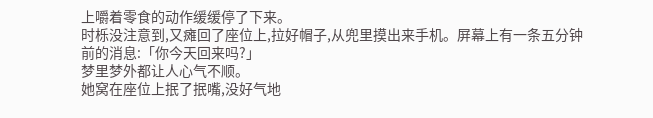上嚼着零食的动作缓缓停了下来。
时栎没注意到,又瘫回了座位上,拉好帽子,从兜里摸出来手机。屏幕上有一条五分钟前的消息:「你今天回来吗?」
梦里梦外都让人心气不顺。
她窝在座位上抿了抿嘴,没好气地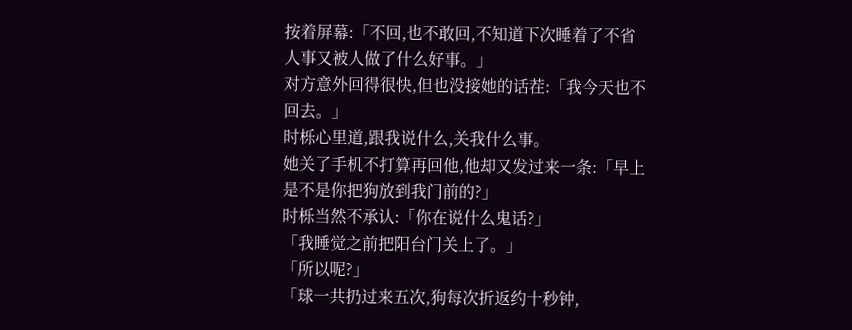按着屏幕:「不回,也不敢回,不知道下次睡着了不省人事又被人做了什么好事。」
对方意外回得很快,但也没接她的话茬:「我今天也不回去。」
时栎心里道,跟我说什么,关我什么事。
她关了手机不打算再回他,他却又发过来一条:「早上是不是你把狗放到我门前的?」
时栎当然不承认:「你在说什么鬼话?」
「我睡觉之前把阳台门关上了。」
「所以呢?」
「球一共扔过来五次,狗每次折返约十秒钟,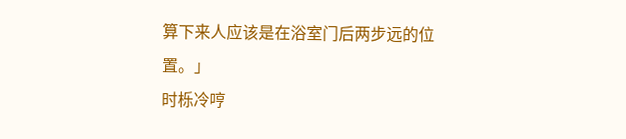算下来人应该是在浴室门后两步远的位置。」
时栎冷哼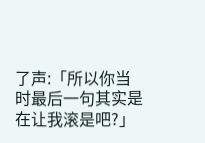了声:「所以你当时最后一句其实是在让我滚是吧?」